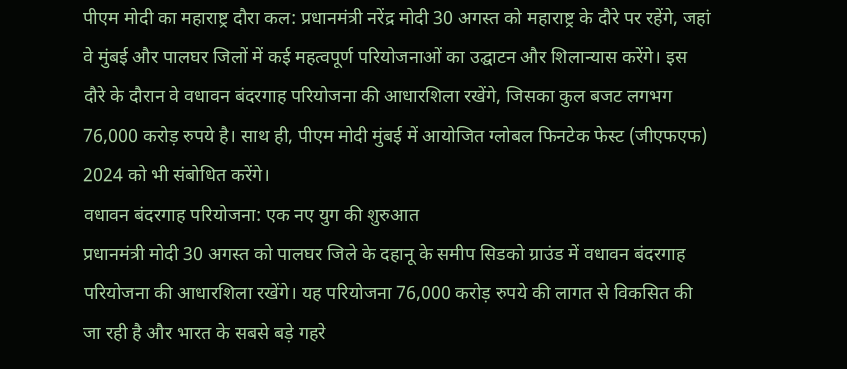पीएम मोदी का महाराष्ट्र दौरा कल: प्रधानमंत्री नरेंद्र मोदी 30 अगस्त को महाराष्ट्र के दौरे पर रहेंगे, जहां वे मुंबई और पालघर जिलों में कई महत्वपूर्ण परियोजनाओं का उद्घाटन और शिलान्यास करेंगे। इस दौरे के दौरान वे वधावन बंदरगाह परियोजना की आधारशिला रखेंगे, जिसका कुल बजट लगभग 76,000 करोड़ रुपये है। साथ ही, पीएम मोदी मुंबई में आयोजित ग्लोबल फिनटेक फेस्ट (जीएफएफ) 2024 को भी संबोधित करेंगे।
वधावन बंदरगाह परियोजना: एक नए युग की शुरुआत
प्रधानमंत्री मोदी 30 अगस्त को पालघर जिले के दहानू के समीप सिडको ग्राउंड में वधावन बंदरगाह परियोजना की आधारशिला रखेंगे। यह परियोजना 76,000 करोड़ रुपये की लागत से विकसित की जा रही है और भारत के सबसे बड़े गहरे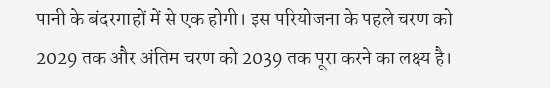पानी के बंदरगाहों में से एक होगी। इस परियोजना के पहले चरण को 2029 तक और अंतिम चरण को 2039 तक पूरा करने का लक्ष्य है।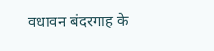वधावन बंदरगाह के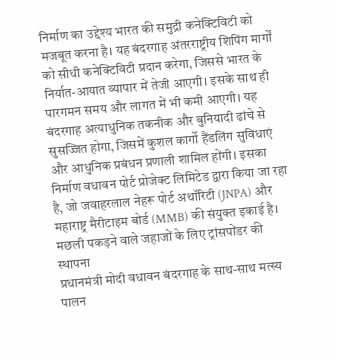निर्माण का उद्देश्य भारत की समुद्री कनेक्टिविटी को मजबूत करना है। यह बंदरगाह अंतरराष्ट्रीय शिपिंग मार्गों को सीधी कनेक्टिविटी प्रदान करेगा, जिससे भारत के निर्यात-आयात व्यापार में तेजी आएगी। इसके साथ ही पारगमन समय और लागत में भी कमी आएगी। यह बंदरगाह अत्याधुनिक तकनीक और बुनियादी ढांचे से सुसज्जित होगा, जिसमें कुशल कार्गो हैंडलिंग सुविधाएं और आधुनिक प्रबंधन प्रणाली शामिल होंगी। इसका निर्माण वधावन पोर्ट प्रोजेक्ट लिमिटेड द्वारा किया जा रहा है, जो जवाहरलाल नेहरू पोर्ट अथॉरिटी (JNPA) और महाराष्ट्र मैरीटाइम बोर्ड (MMB) की संयुक्त इकाई है।
मछली पकड़ने वाले जहाजों के लिए ट्रांसपोंडर की स्थापना
प्रधानमंत्री मोदी वधावन बंदरगाह के साथ-साथ मत्स्य पालन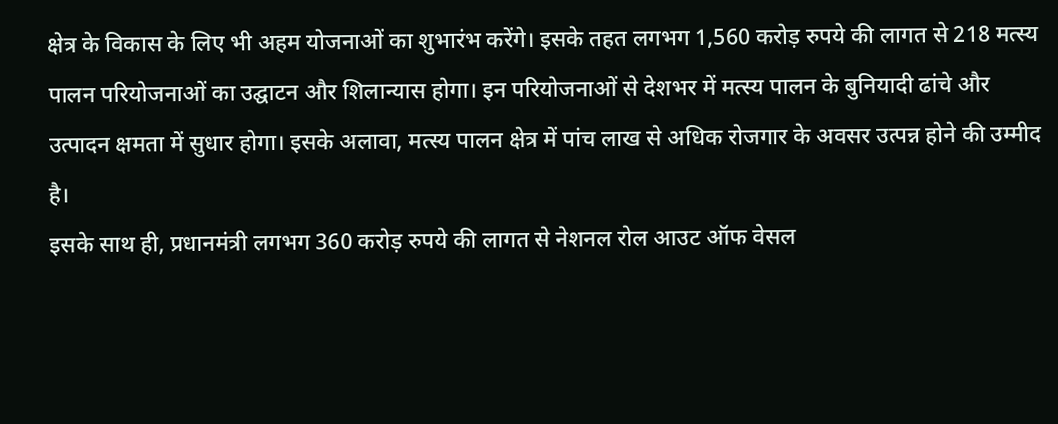क्षेत्र के विकास के लिए भी अहम योजनाओं का शुभारंभ करेंगे। इसके तहत लगभग 1,560 करोड़ रुपये की लागत से 218 मत्स्य पालन परियोजनाओं का उद्घाटन और शिलान्यास होगा। इन परियोजनाओं से देशभर में मत्स्य पालन के बुनियादी ढांचे और उत्पादन क्षमता में सुधार होगा। इसके अलावा, मत्स्य पालन क्षेत्र में पांच लाख से अधिक रोजगार के अवसर उत्पन्न होने की उम्मीद है।
इसके साथ ही, प्रधानमंत्री लगभग 360 करोड़ रुपये की लागत से नेशनल रोल आउट ऑफ वेसल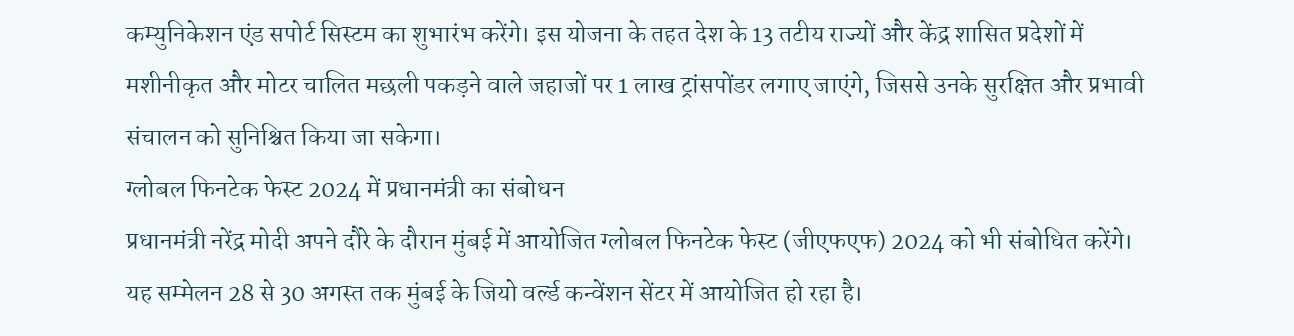कम्युनिकेशन एंड सपोर्ट सिस्टम का शुभारंभ करेंगे। इस योजना के तहत देश के 13 तटीय राज्यों और केंद्र शासित प्रदेशों में मशीनीकृत और मोटर चालित मछली पकड़ने वाले जहाजों पर 1 लाख ट्रांसपोंडर लगाए जाएंगे, जिससे उनके सुरक्षित और प्रभावी संचालन को सुनिश्चित किया जा सकेगा।
ग्लोबल फिनटेक फेस्ट 2024 में प्रधानमंत्री का संबोधन
प्रधानमंत्री नरेंद्र मोदी अपने दौरे के दौरान मुंबई में आयोजित ग्लोबल फिनटेक फेस्ट (जीएफएफ) 2024 को भी संबोधित करेंगे। यह सम्मेलन 28 से 30 अगस्त तक मुंबई के जियो वर्ल्ड कन्वेंशन सेंटर में आयोजित हो रहा है।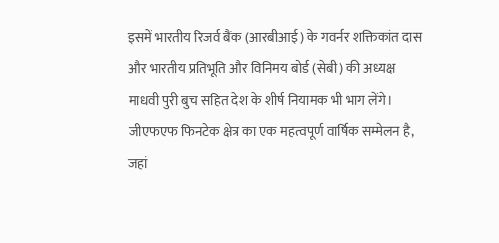इसमें भारतीय रिजर्व बैंक (आरबीआई) के गवर्नर शक्तिकांत दास और भारतीय प्रतिभूति और विनिमय बोर्ड (सेबी) की अध्यक्ष माधवी पुरी बुच सहित देश के शीर्ष नियामक भी भाग लेंगे। जीएफएफ फिनटेक क्षेत्र का एक महत्वपूर्ण वार्षिक सम्मेलन है, जहां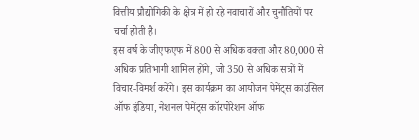वित्तीय प्रौद्योगिकी के क्षेत्र में हो रहे नवाचारों और चुनौतियों पर चर्चा होती है।
इस वर्ष के जीएफएफ में 800 से अधिक वक्ता और 80,000 से अधिक प्रतिभागी शामिल होंगे, जो 350 से अधिक सत्रों में विचार-विमर्श करेंगे। इस कार्यक्रम का आयोजन पेमेंट्स काउंसिल ऑफ इंडिया, नेशनल पेमेंट्स कॉरपोरेशन ऑफ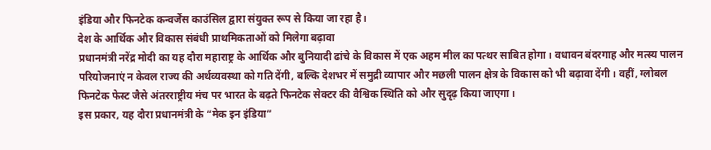इंडिया और फिनटेक कन्वर्जेंस काउंसिल द्वारा संयुक्त रूप से किया जा रहा है।
देश के आर्थिक और विकास संबंधी प्राथमिकताओं को मिलेगा बढ़ावा
प्रधानमंत्री नरेंद्र मोदी का यह दौरा महाराष्ट्र के आर्थिक और बुनियादी ढांचे के विकास में एक अहम मील का पत्थर साबित होगा। वधावन बंदरगाह और मत्स्य पालन परियोजनाएं न केवल राज्य की अर्थव्यवस्था को गति देंगी, बल्कि देशभर में समुद्री व्यापार और मछली पालन क्षेत्र के विकास को भी बढ़ावा देंगी। वहीं, ग्लोबल फिनटेक फेस्ट जैसे अंतरराष्ट्रीय मंच पर भारत के बढ़ते फिनटेक सेक्टर की वैश्विक स्थिति को और सुदृढ़ किया जाएगा।
इस प्रकार, यह दौरा प्रधानमंत्री के “मेक इन इंडिया”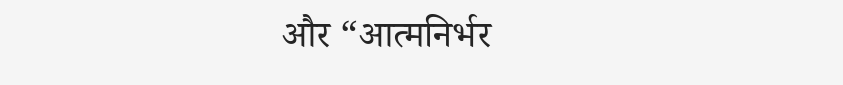और “आत्मनिर्भर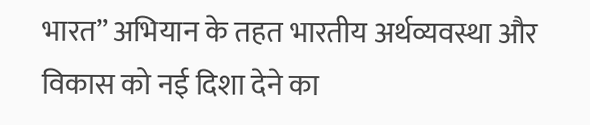भारत” अभियान के तहत भारतीय अर्थव्यवस्था और विकास को नई दिशा देने का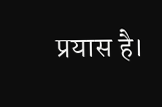प्रयास है।